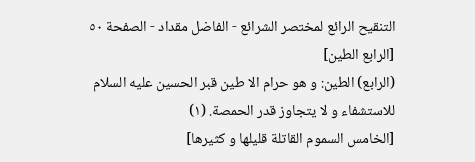التنقيح الرائع لمختصر الشرائع - الفاضل مقداد - الصفحة ٥٠
[الرابع الطين]
(الرابع) الطين: و هو حرام الا طين قبر الحسين عليه السلام للاستشفاء و لا يتجاوز قدر الحمصة. (١)
[الخامس السموم القاتلة قليلها و كثيرها]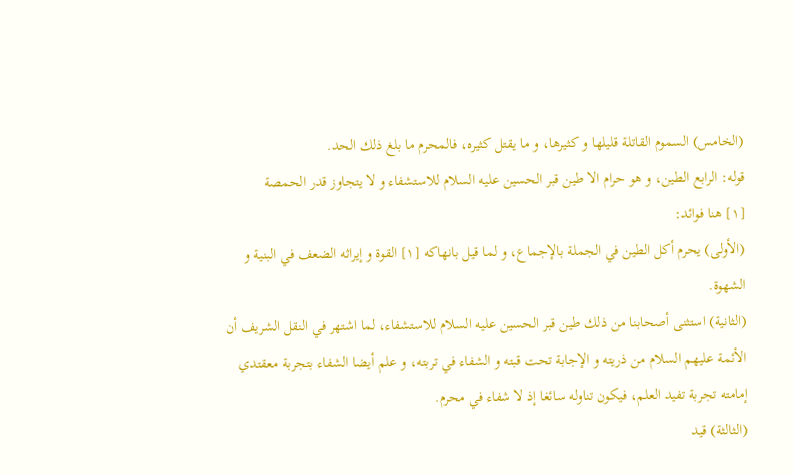(الخامس) السموم القاتلة قليلها و كثيرها، و ما يقتل كثيره، فالمحرم ما بلغ ذلك الحد.
قوله: الرابع الطين، و هو حرام الا طين قبر الحسين عليه السلام للاستشفاء و لا يتجاوز قدر الحمصة
[١] هنا فوائد:
(الأولى) يحرم أكل الطين في الجملة بالإجماع، و لما قيل بانهاكه [١] القوة و إيراثه الضعف في البنية و الشهوة.
(الثانية) استثنى أصحابنا من ذلك طين قبر الحسين عليه السلام للاستشفاء، لما اشتهر في النقل الشريف أن الأئمة عليهم السلام من ذريته و الإجابة تحت قبته و الشفاء في تربته، و علم أيضا الشفاء بتجربة معقتدي إمامته تجربة تفيد العلم، فيكون تناوله سائغا إذ لا شفاء في محرم.
(الثالثة) قيد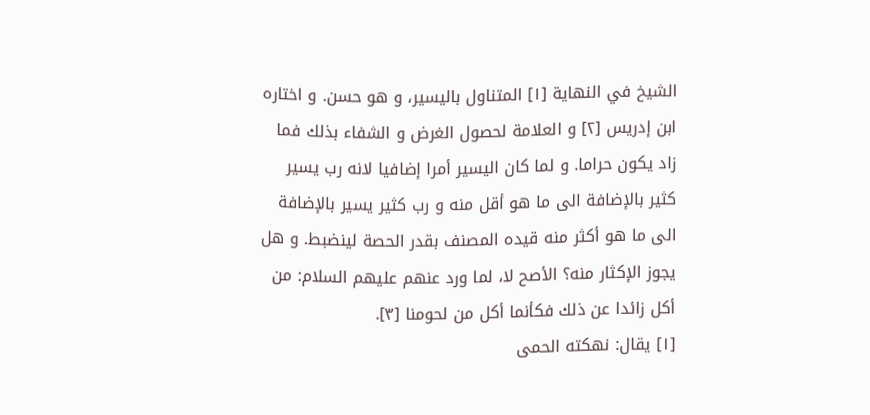الشيخ في النهاية [١] المتناول باليسير، و هو حسن. و اختاره ابن إدريس [٢] و العلامة لحصول الغرض و الشفاء بذلك فما زاد يكون حراما. و لما كان اليسير أمرا إضافيا لانه رب يسير كثير بالإضافة الى ما هو أقل منه و رب كثير يسير بالإضافة الى ما هو أكثر منه قيده المصنف بقدر الحصة لينضبط. و هل يجوز الإكثار منه؟ الأصح لا، لما ورد عنهم عليهم السلام: من أكل زائدا عن ذلك فكأنما أكل من لحومنا [٣].
[١] يقال: نهكته الحمى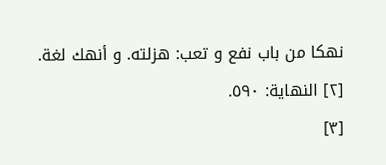نهكا من باب نفع و تعب: هزلته. و أنهك لغة.
[٢] النهاية: ٥٩٠.
[٣]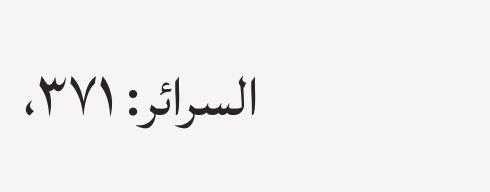السرائر: ٣٧١،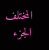المختلف الجزء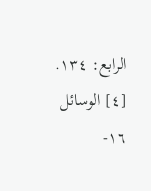الرابع: ١٣٤.
[٤] الوسائل ١٦-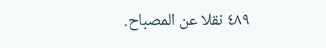٤٨٩ نقلا عن المصباح.